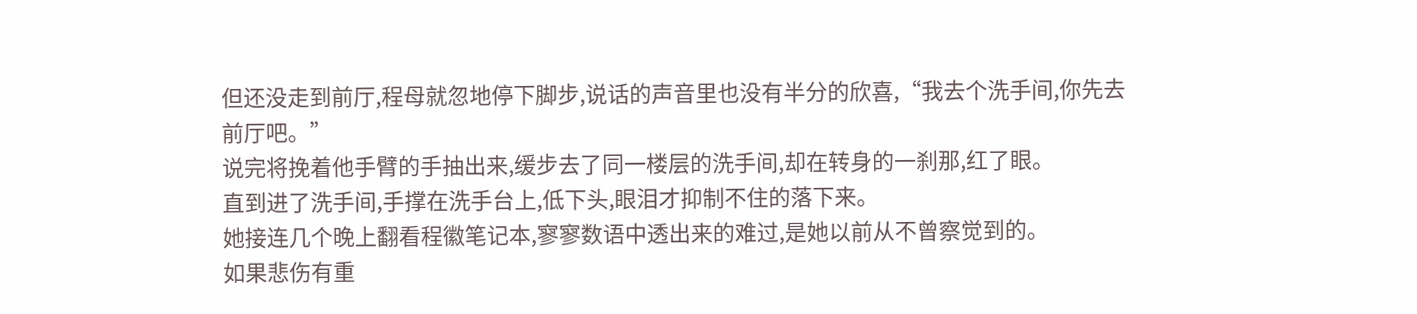但还没走到前厅,程母就忽地停下脚步,说话的声音里也没有半分的欣喜,“我去个洗手间,你先去前厅吧。”
说完将挽着他手臂的手抽出来,缓步去了同一楼层的洗手间,却在转身的一刹那,红了眼。
直到进了洗手间,手撑在洗手台上,低下头,眼泪才抑制不住的落下来。
她接连几个晚上翻看程徽笔记本,寥寥数语中透出来的难过,是她以前从不曾察觉到的。
如果悲伤有重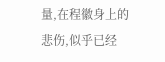量,在程徽身上的悲伤,似乎已经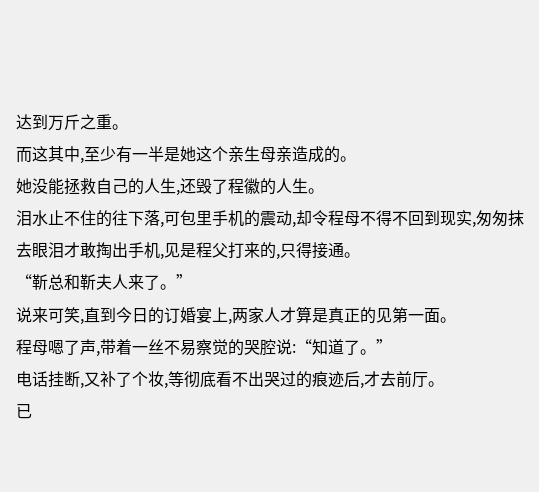达到万斤之重。
而这其中,至少有一半是她这个亲生母亲造成的。
她没能拯救自己的人生,还毁了程徽的人生。
泪水止不住的往下落,可包里手机的震动,却令程母不得不回到现实,匆匆抹去眼泪才敢掏出手机,见是程父打来的,只得接通。
“靳总和靳夫人来了。”
说来可笑,直到今日的订婚宴上,两家人才算是真正的见第一面。
程母嗯了声,带着一丝不易察觉的哭腔说:“知道了。”
电话挂断,又补了个妆,等彻底看不出哭过的痕迹后,才去前厅。
已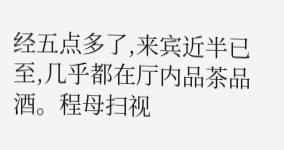经五点多了,来宾近半已至,几乎都在厅内品茶品酒。程母扫视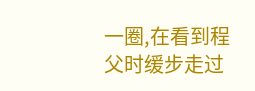一圈,在看到程父时缓步走过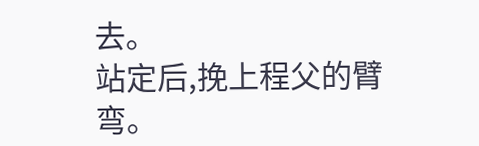去。
站定后,挽上程父的臂弯。